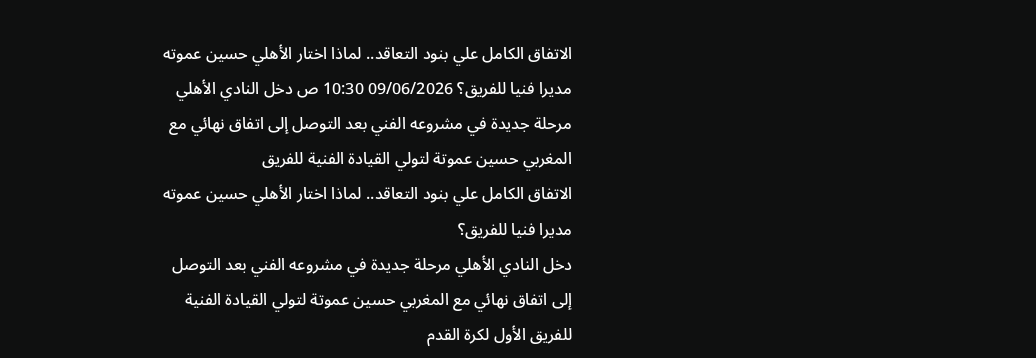الاتفاق الكامل علي بنود التعاقد.. لماذا اختار الأهلي حسين عموته مديرا فنيا للفريق؟ 09/06/2026 10:30 ص دخل النادي الأهلي مرحلة جديدة في مشروعه الفني بعد التوصل إلى اتفاق نهائي مع المغربي حسين عموتة لتولي القيادة الفنية للفريق
الاتفاق الكامل علي بنود التعاقد.. لماذا اختار الأهلي حسين عموته مديرا فنيا للفريق؟
دخل النادي الأهلي مرحلة جديدة في مشروعه الفني بعد التوصل إلى اتفاق نهائي مع المغربي حسين عموتة لتولي القيادة الفنية للفريق الأول لكرة القدم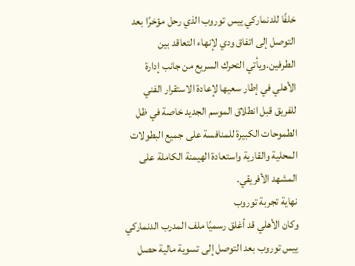خلفًا للدنماركي ييس توروب الذي رحل مؤخرًا بعد التوصل إلى اتفاق ودي لإنهاء التعاقد بين الطرفين.ويأتي التحرك السريع من جانب إدارة الأهلي في إطار سعيها لإعادة الاستقرار الفني للفريق قبل انطلاق الموسم الجديد خاصة في ظل الطموحات الكبيرة للمنافسة على جميع البطولات المحلية والقارية واستعادة الهيمنة الكاملة على المشهد الأفريقي.
نهاية تجربة توروب
وكان الأهلي قد أغلق رسميًا ملف المدرب الدنماركي ييس توروب بعد التوصل إلى تسوية مالية حصل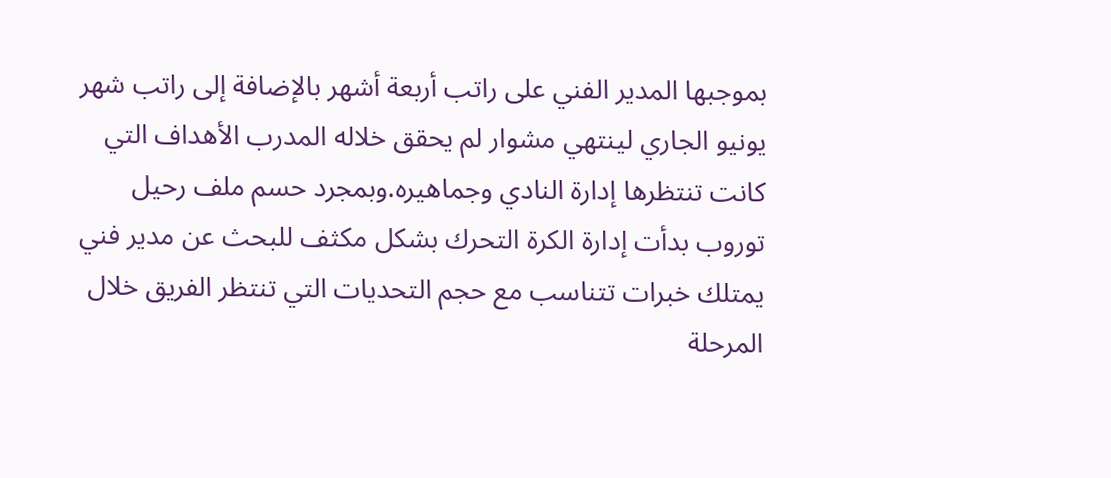بموجبها المدير الفني على راتب أربعة أشهر بالإضافة إلى راتب شهر يونيو الجاري لينتهي مشوار لم يحقق خلاله المدرب الأهداف التي كانت تنتظرها إدارة النادي وجماهيره.وبمجرد حسم ملف رحيل توروب بدأت إدارة الكرة التحرك بشكل مكثف للبحث عن مدير فني يمتلك خبرات تتناسب مع حجم التحديات التي تنتظر الفريق خلال المرحلة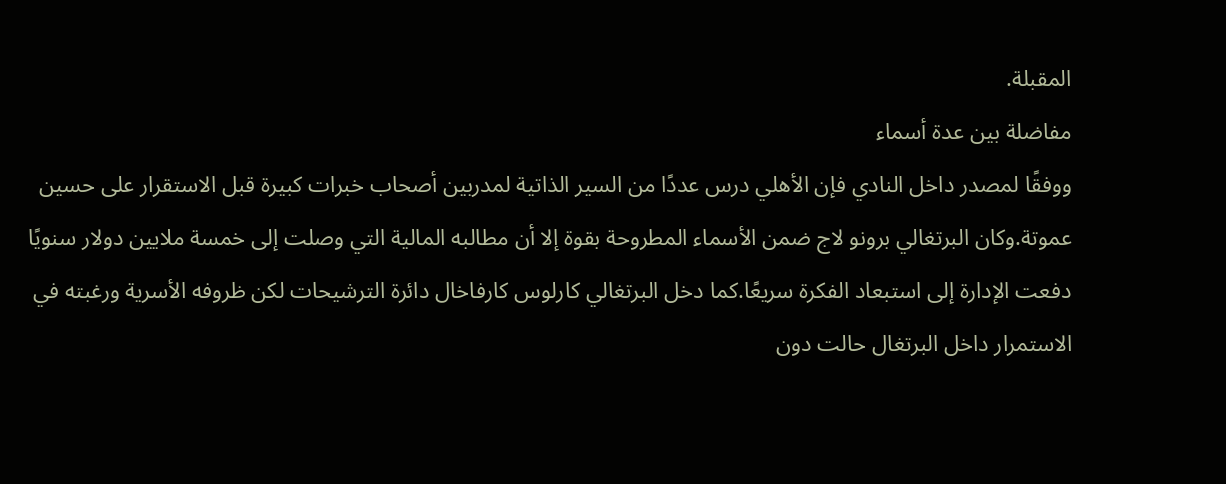المقبلة.
مفاضلة بين عدة أسماء
ووفقًا لمصدر داخل النادي فإن الأهلي درس عددًا من السير الذاتية لمدربين أصحاب خبرات كبيرة قبل الاستقرار على حسين عموتة.وكان البرتغالي برونو لاج ضمن الأسماء المطروحة بقوة إلا أن مطالبه المالية التي وصلت إلى خمسة ملايين دولار سنويًا دفعت الإدارة إلى استبعاد الفكرة سريعًا.كما دخل البرتغالي كارلوس كارفاخال دائرة الترشيحات لكن ظروفه الأسرية ورغبته في الاستمرار داخل البرتغال حالت دون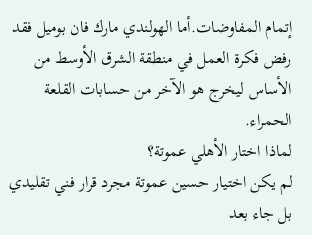إتمام المفاوضات.أما الهولندي مارك فان بوميل فقد رفض فكرة العمل في منطقة الشرق الأوسط من الأساس ليخرج هو الآخر من حسابات القلعة الحمراء.
لماذا اختار الأهلي عموتة؟
لم يكن اختيار حسين عموتة مجرد قرار فني تقليدي بل جاء بعد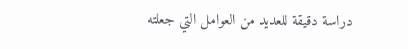دراسة دقيقة للعديد من العوامل التي جعلته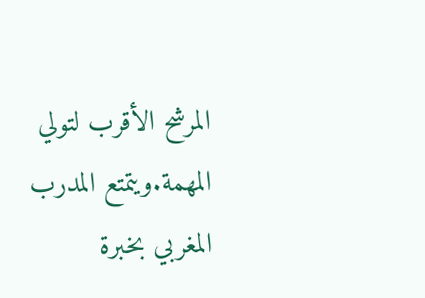المرشح الأقرب لتولي المهمة.ويتمتع المدرب المغربي بخبرة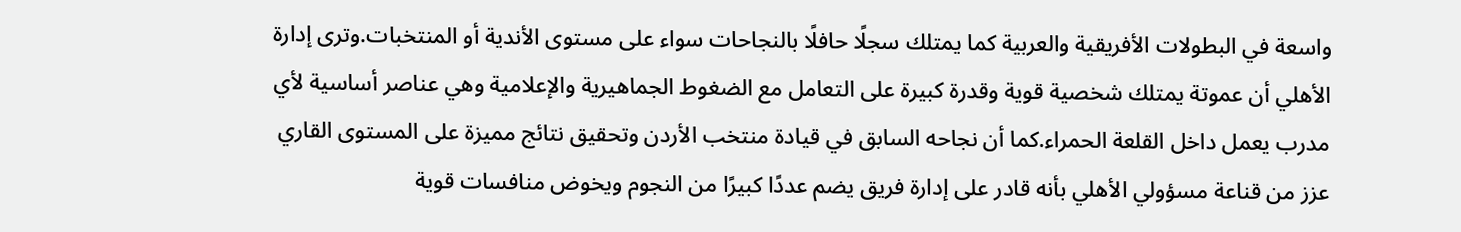واسعة في البطولات الأفريقية والعربية كما يمتلك سجلًا حافلًا بالنجاحات سواء على مستوى الأندية أو المنتخبات.وترى إدارة الأهلي أن عموتة يمتلك شخصية قوية وقدرة كبيرة على التعامل مع الضغوط الجماهيرية والإعلامية وهي عناصر أساسية لأي مدرب يعمل داخل القلعة الحمراء.كما أن نجاحه السابق في قيادة منتخب الأردن وتحقيق نتائج مميزة على المستوى القاري عزز من قناعة مسؤولي الأهلي بأنه قادر على إدارة فريق يضم عددًا كبيرًا من النجوم ويخوض منافسات قوية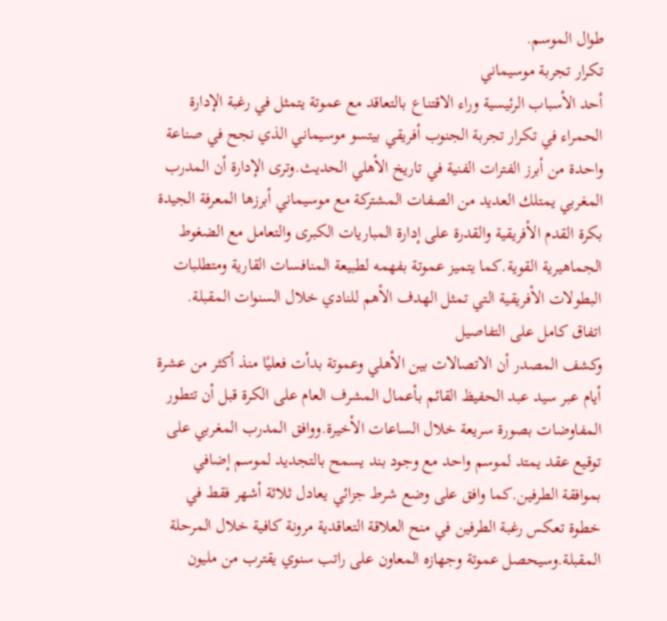طوال الموسم.
تكرار تجربة موسيماني
أحد الأسباب الرئيسية وراء الاقتناع بالتعاقد مع عموتة يتمثل في رغبة الإدارة الحمراء في تكرار تجربة الجنوب أفريقي بيتسو موسيماني الذي نجح في صناعة واحدة من أبرز الفترات الفنية في تاريخ الأهلي الحديث.وترى الإدارة أن المدرب المغربي يمتلك العديد من الصفات المشتركة مع موسيماني أبرزها المعرفة الجيدة بكرة القدم الأفريقية والقدرة على إدارة المباريات الكبرى والتعامل مع الضغوط الجماهيرية القوية.كما يتميز عموتة بفهمه لطبيعة المنافسات القارية ومتطلبات البطولات الأفريقية التي تمثل الهدف الأهم للنادي خلال السنوات المقبلة.
اتفاق كامل على التفاصيل
وكشف المصدر أن الاتصالات بين الأهلي وعموتة بدأت فعليًا منذ أكثر من عشرة أيام عبر سيد عبد الحفيظ القائم بأعمال المشرف العام على الكرة قبل أن تتطور المفاوضات بصورة سريعة خلال الساعات الأخيرة.ووافق المدرب المغربي على توقيع عقد يمتد لموسم واحد مع وجود بند يسمح بالتجديد لموسم إضافي بموافقة الطرفين.كما وافق على وضع شرط جزائي يعادل ثلاثة أشهر فقط في خطوة تعكس رغبة الطرفين في منح العلاقة التعاقدية مرونة كافية خلال المرحلة المقبلة.وسيحصل عموتة وجهازه المعاون على راتب سنوي يقترب من مليون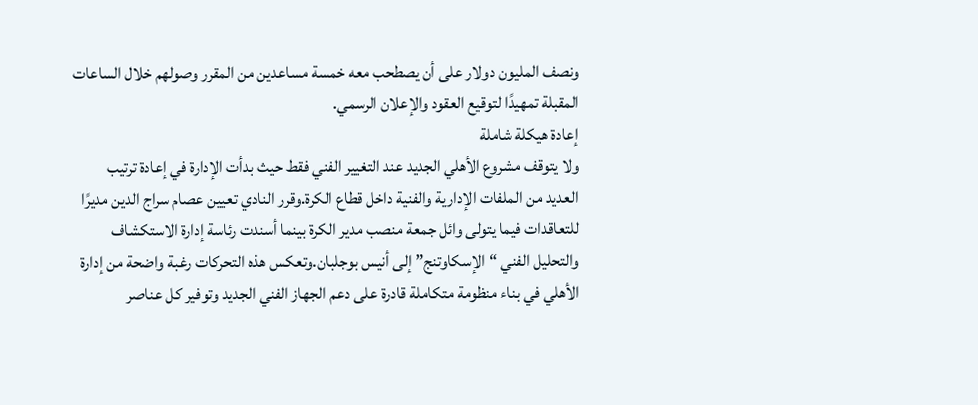ونصف المليون دولار على أن يصطحب معه خمسة مساعدين من المقرر وصولهم خلال الساعات المقبلة تمهيدًا لتوقيع العقود والإعلان الرسمي.
إعادة هيكلة شاملة
ولا يتوقف مشروع الأهلي الجديد عند التغيير الفني فقط حيث بدأت الإدارة في إعادة ترتيب العديد من الملفات الإدارية والفنية داخل قطاع الكرة.وقرر النادي تعيين عصام سراج الدين مديرًا للتعاقدات فيما يتولى وائل جمعة منصب مدير الكرة بينما أسندت رئاسة إدارة الاستكشاف والتحليل الفني “الإسكاوتنج” إلى أنيس بوجلبان.وتعكس هذه التحركات رغبة واضحة من إدارة الأهلي في بناء منظومة متكاملة قادرة على دعم الجهاز الفني الجديد وتوفير كل عناصر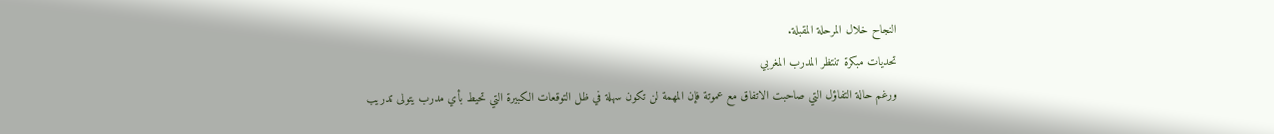النجاح خلال المرحلة المقبلة.
تحديات مبكرة تنتظر المدرب المغربي
ورغم حالة التفاؤل التي صاحبت الاتفاق مع عموتة فإن المهمة لن تكون سهلة في ظل التوقعات الكبيرة التي تحيط بأي مدرب يتولى تدريب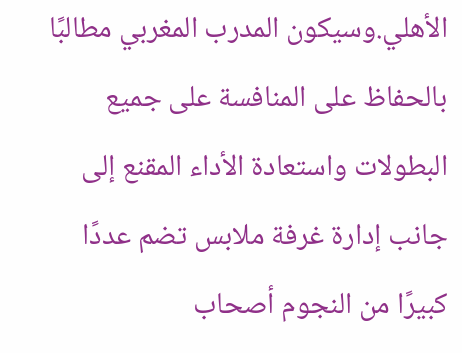الأهلي.وسيكون المدرب المغربي مطالبًا بالحفاظ على المنافسة على جميع البطولات واستعادة الأداء المقنع إلى جانب إدارة غرفة ملابس تضم عددًا كبيرًا من النجوم أصحاب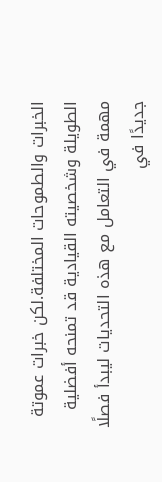الخبرات والطموحات المختلفة.لكن خبرات عموتة الطويلة وشخصيته القيادية قد تمنحه أفضلية مهمة في التعامل مع هذه التحديات ليبدأ فصلًا جديدًا في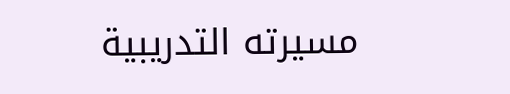مسيرته التدريبية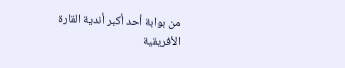من بوابة أحد أكبر أندية القارة الأفريقية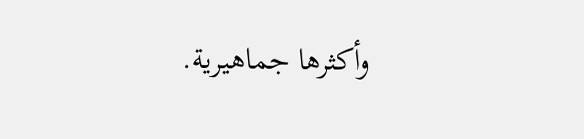وأكثرها جماهيرية.